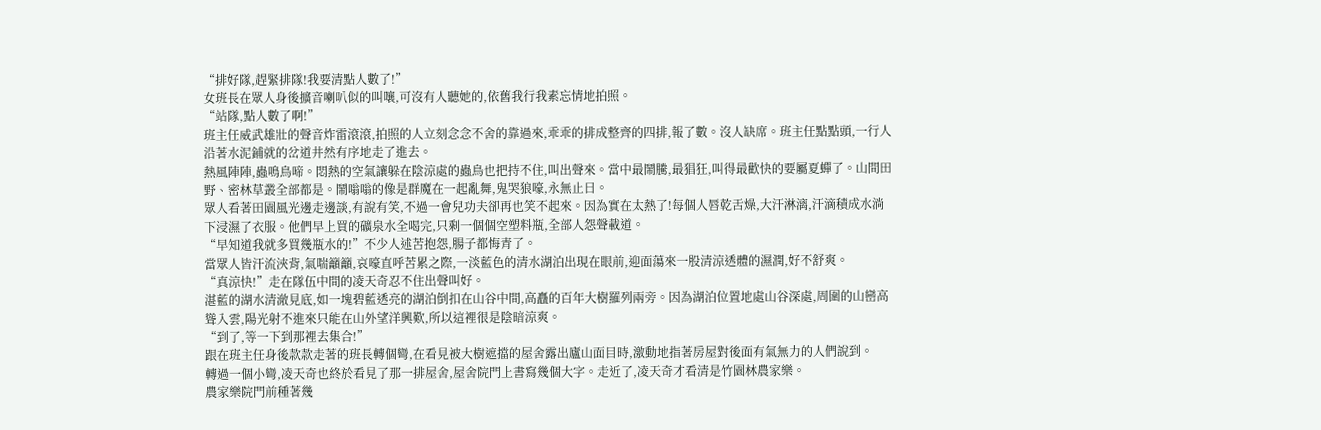“排好隊,趕緊排隊!我要清點人數了!”
女班長在眾人身後擴音喇叭似的叫嚷,可沒有人聽她的,依舊我行我素忘情地拍照。
“站隊,點人數了啊!”
班主任威武雄壯的聲音炸雷滾滾,拍照的人立刻念念不舍的靠過來,乖乖的排成整齊的四排,報了數。沒人缺席。班主任點點頭,一行人沿著水泥鋪就的岔道井然有序地走了進去。
熱風陣陣,蟲鳴鳥啼。悶熱的空氣讓躲在陰涼處的蟲鳥也把持不住,叫出聲來。當中最鬧騰,最猖狂,叫得最歡快的要屬夏蟬了。山間田野、密林草叢全部都是。鬧嗡嗡的像是群魔在一起亂舞,鬼哭狼嚎,永無止日。
眾人看著田園風光邊走邊談,有說有笑,不過一會兒功夫卻再也笑不起來。因為實在太熱了!每個人唇乾舌燥,大汗淋漓,汗滴積成水淌下浸濕了衣服。他們早上買的礦泉水全喝完,只剩一個個空塑料瓶,全部人怨聲載道。
“早知道我就多買幾瓶水的!”不少人述苦抱怨,腸子都悔青了。
當眾人皆汗流浹背,氣喘籲籲,哀嚎直呼苦累之際,一淡藍色的清水湖泊出現在眼前,迎面蕩來一股清涼透體的濕潤,好不舒爽。
“真涼快!”走在隊伍中間的凌天奇忍不住出聲叫好。
湛藍的湖水清澈見底,如一塊碧藍透亮的湖泊倒扣在山谷中間,高矗的百年大樹羅列兩旁。因為湖泊位置地處山谷深處,周圍的山巒高聳入雲,陽光射不進來只能在山外望洋興歎,所以這裡很是陰暗涼爽。
“到了,等一下到那裡去集合!”
跟在班主任身後款款走著的班長轉個彎,在看見被大樹遮擋的屋舍露出廬山面目時,激動地指著房屋對後面有氣無力的人們說到。
轉過一個小彎,凌天奇也終於看見了那一排屋舍,屋舍院門上書寫幾個大字。走近了,凌天奇才看清是竹園林農家樂。
農家樂院門前種著幾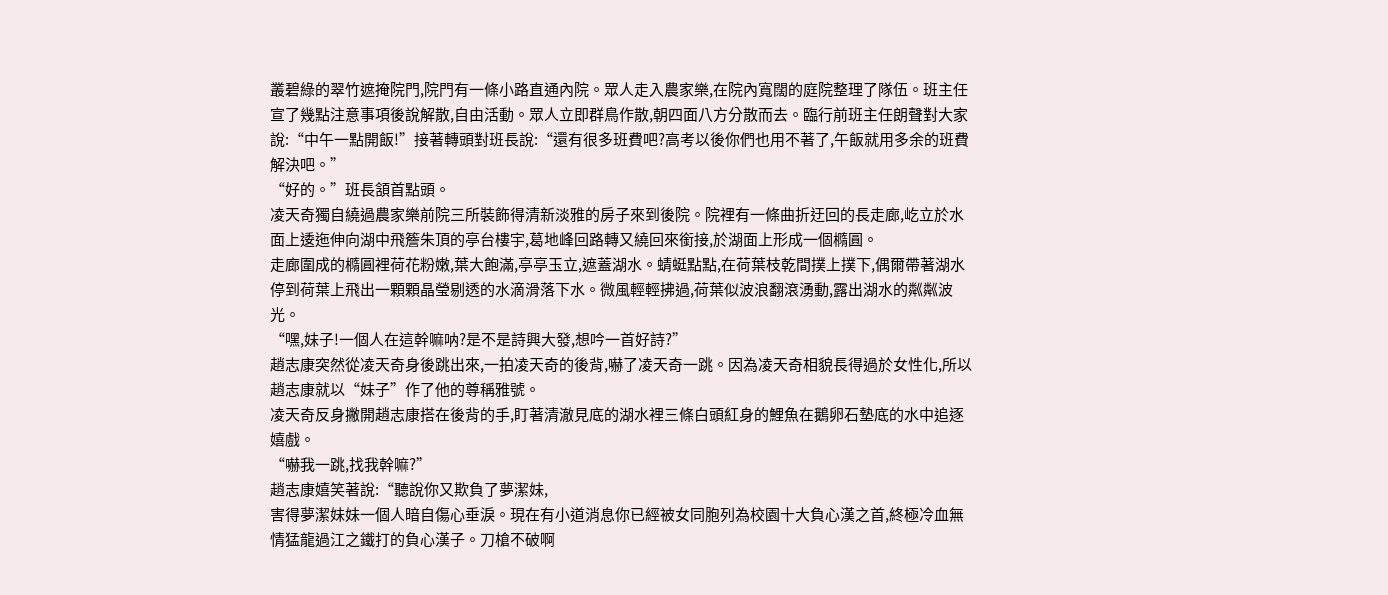叢碧綠的翠竹遮掩院門,院門有一條小路直通內院。眾人走入農家樂,在院內寬闊的庭院整理了隊伍。班主任宣了幾點注意事項後說解散,自由活動。眾人立即群鳥作散,朝四面八方分散而去。臨行前班主任朗聲對大家說:“中午一點開飯!”接著轉頭對班長說:“還有很多班費吧?高考以後你們也用不著了,午飯就用多余的班費解決吧。”
“好的。”班長頷首點頭。
凌天奇獨自繞過農家樂前院三所裝飾得清新淡雅的房子來到後院。院裡有一條曲折迂回的長走廊,屹立於水面上逶迤伸向湖中飛簷朱頂的亭台樓宇,葛地峰回路轉又繞回來銜接,於湖面上形成一個橢圓。
走廊圍成的橢圓裡荷花粉嫩,葉大飽滿,亭亭玉立,遮蓋湖水。蜻蜓點點,在荷葉枝乾間撲上撲下,偶爾帶著湖水停到荷葉上飛出一顆顆晶瑩剔透的水滴滑落下水。微風輕輕拂過,荷葉似波浪翻滾湧動,露出湖水的粼粼波光。
“嘿,妹子!一個人在這幹嘛呐?是不是詩興大發,想吟一首好詩?”
趙志康突然從凌天奇身後跳出來,一拍凌天奇的後背,嚇了凌天奇一跳。因為凌天奇相貌長得過於女性化,所以趙志康就以“妹子”作了他的尊稱雅號。
凌天奇反身撇開趙志康搭在後背的手,盯著清澈見底的湖水裡三條白頭紅身的鯉魚在鵝卵石墊底的水中追逐嬉戲。
“嚇我一跳,找我幹嘛?”
趙志康嬉笑著說:“聽說你又欺負了夢潔妹,
害得夢潔妹妹一個人暗自傷心垂淚。現在有小道消息你已經被女同胞列為校園十大負心漢之首,終極冷血無情猛龍過江之鐵打的負心漢子。刀槍不破啊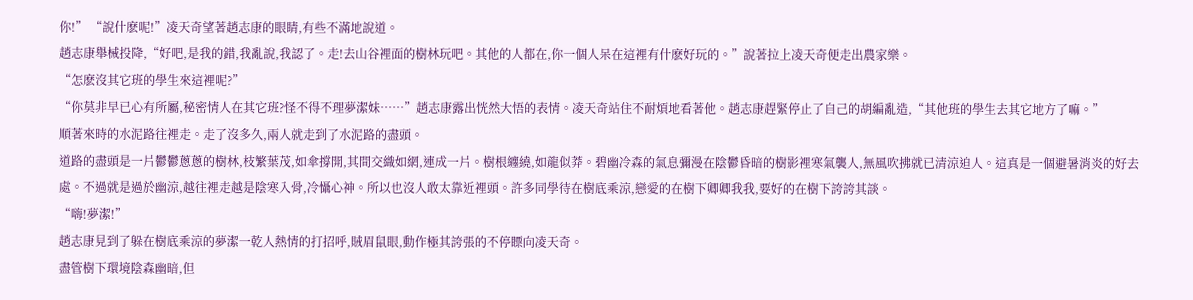你!” “說什麽呢!”凌天奇望著趙志康的眼睛,有些不滿地說道。
趙志康舉械投降,“好吧,是我的錯,我亂說,我認了。走!去山谷裡面的樹林玩吧。其他的人都在,你一個人呆在這裡有什麽好玩的。”說著拉上凌天奇便走出農家樂。
“怎麽沒其它班的學生來這裡呢?”
“你莫非早已心有所屬,秘密情人在其它班?怪不得不理夢潔妹……”趙志康露出恍然大悟的表情。凌天奇站住不耐煩地看著他。趙志康趕緊停止了自己的胡編亂造,“其他班的學生去其它地方了嘛。”
順著來時的水泥路往裡走。走了沒多久,兩人就走到了水泥路的盡頭。
道路的盡頭是一片鬱鬱蔥蔥的樹林,枝繁葉茂,如傘撐開,其間交織如網,連成一片。樹根纏繞,如龍似莽。碧幽冷森的氣息彌漫在陰鬱昏暗的樹影裡寒氣襲人,無風吹拂就已清涼迫人。這真是一個避暑消炎的好去處。不過就是過於幽涼,越往裡走越是陰寒入骨,冷懾心神。所以也沒人敢太靠近裡頭。許多同學待在樹底乘涼,戀愛的在樹下卿卿我我,要好的在樹下誇誇其談。
“嗨!夢潔!”
趙志康見到了躲在樹底乘涼的夢潔一乾人熱情的打招呼,賊眉鼠眼,動作極其誇張的不停瞟向凌天奇。
盡管樹下環境陰森幽暗,但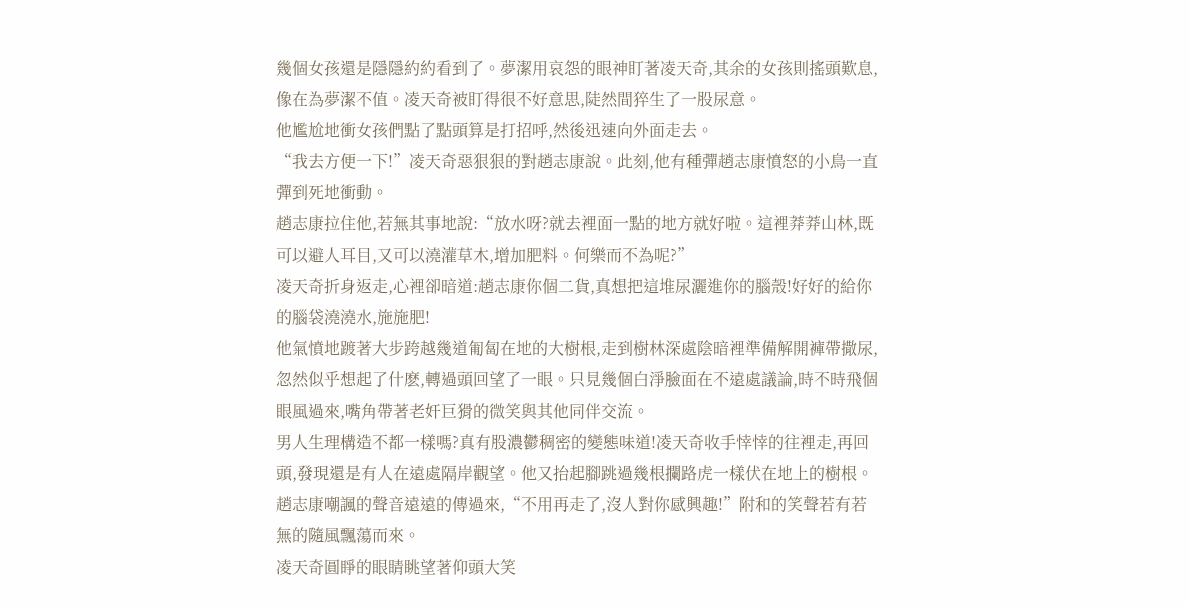幾個女孩還是隱隱約約看到了。夢潔用哀怨的眼神盯著凌天奇,其余的女孩則搖頭歎息,像在為夢潔不值。凌天奇被盯得很不好意思,陡然間猝生了一股尿意。
他尷尬地衝女孩們點了點頭算是打招呼,然後迅速向外面走去。
“我去方便一下!”凌天奇惡狠狠的對趙志康說。此刻,他有種彈趙志康憤怒的小鳥一直彈到死地衝動。
趙志康拉住他,若無其事地說:“放水呀?就去裡面一點的地方就好啦。這裡莽莽山林,既可以避人耳目,又可以澆灌草木,增加肥料。何樂而不為呢?”
凌天奇折身返走,心裡卻暗道:趙志康你個二貨,真想把這堆尿灑進你的腦殼!好好的給你的腦袋澆澆水,施施肥!
他氣憤地踱著大步跨越幾道匍匐在地的大樹根,走到樹林深處陰暗裡準備解開褲帶撒尿,忽然似乎想起了什麽,轉過頭回望了一眼。只見幾個白淨臉面在不遠處議論,時不時飛個眼風過來,嘴角帶著老奸巨猾的微笑與其他同伴交流。
男人生理構造不都一樣嗎?真有股濃鬱稠密的變態味道!凌天奇收手悻悻的往裡走,再回頭,發現還是有人在遠處隔岸觀望。他又抬起腳跳過幾根攔路虎一樣伏在地上的樹根。趙志康嘲諷的聲音遠遠的傳過來,“不用再走了,沒人對你感興趣!”附和的笑聲若有若無的隨風飄蕩而來。
凌天奇圓睜的眼睛眺望著仰頭大笑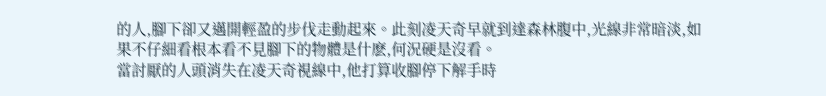的人,腳下卻又邁開輕盈的步伐走動起來。此刻凌天奇早就到達森林腹中,光線非常暗淡,如果不仔細看根本看不見腳下的物體是什麽,何況硬是沒看。
當討厭的人頭消失在凌天奇視線中,他打算收腳停下解手時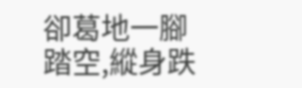卻葛地一腳踏空,縱身跌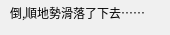倒,順地勢滑落了下去……